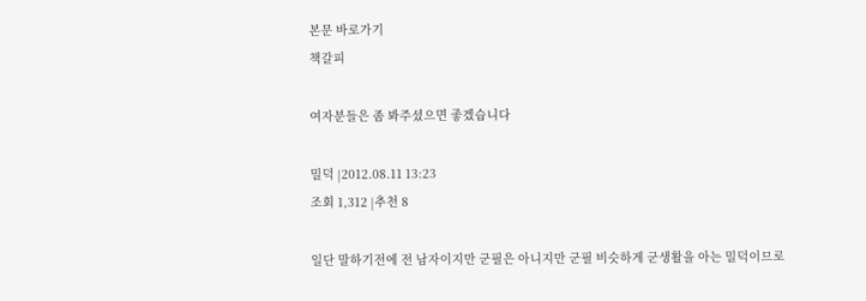본문 바로가기
책갈피

여자분들은 좀 봐주셨으면 좋겠습니다

밀덕 |2012.08.11 13:23
조회 1,312 |추천 8

일단 말하기전에 전 남자이지만 군필은 아니지만 군필 비슷하게 군생활을 아는 밀덕이므로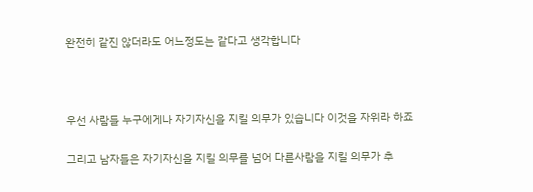완전히 같진 않더라도 어느정도는 같다고 생각합니다



우선 사람들 누구에게나 자기자신을 지킬 의무가 있습니다 이것을 자위라 하죠

그리고 남자들은 자기자신을 지킬 의무를 넘어 다른사람을 지킬 의무가 추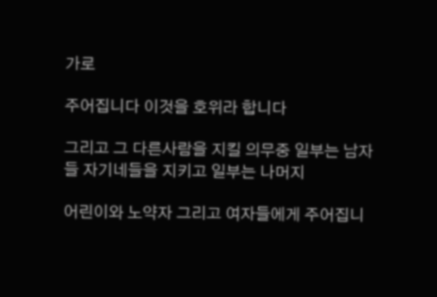가로

주어집니다 이것을 호위라 합니다

그리고 그 다른사람을 지킬 의무중 일부는 남자들 자기네들을 지키고 일부는 나머지

어린이와 노약자 그리고 여자들에게 주어집니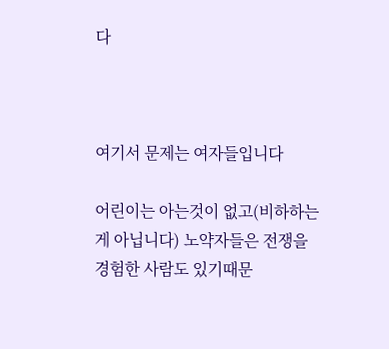다



여기서 문제는 여자들입니다

어린이는 아는것이 없고(비하하는게 아닙니다) 노약자들은 전쟁을 경험한 사람도 있기때문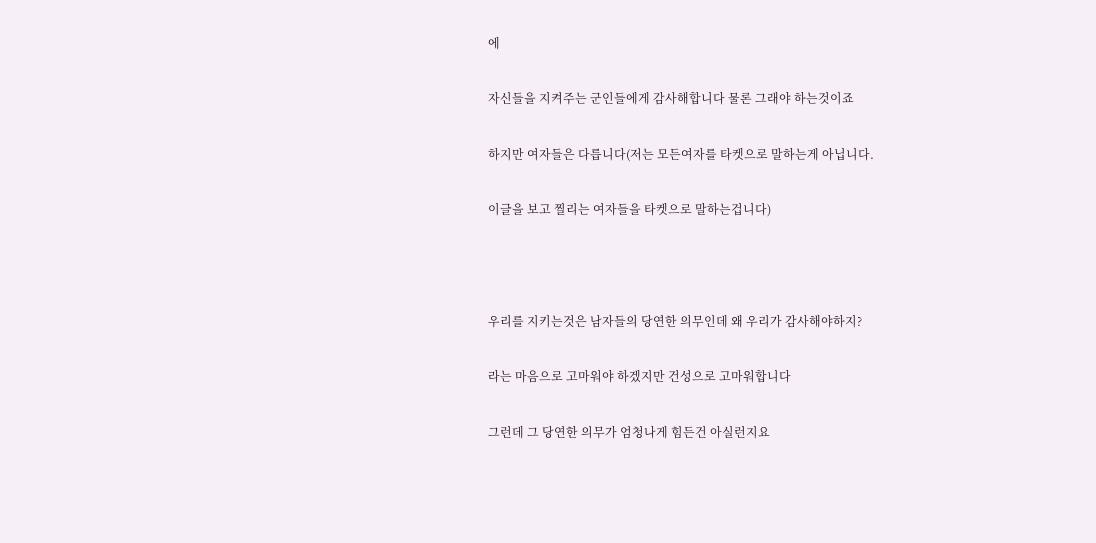에

자신들을 지켜주는 군인들에게 감사해합니다 물론 그래야 하는것이죠

하지만 여자들은 다릅니다(저는 모든여자를 타켓으로 말하는게 아닙니다.

이글을 보고 찔리는 여자들을 타켓으로 말하는겁니다)



우리를 지키는것은 남자들의 당연한 의무인데 왜 우리가 감사해야하지?

라는 마음으로 고마워야 하겠지만 건성으로 고마워합니다

그런데 그 당연한 의무가 엄청나게 힘든건 아실런지요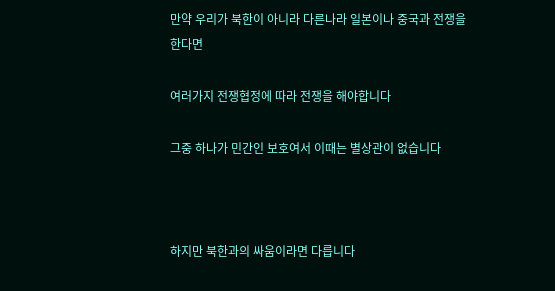만약 우리가 북한이 아니라 다른나라 일본이나 중국과 전쟁을 한다면

여러가지 전쟁협정에 따라 전쟁을 해야합니다

그중 하나가 민간인 보호여서 이때는 별상관이 없습니다



하지만 북한과의 싸움이라면 다릅니다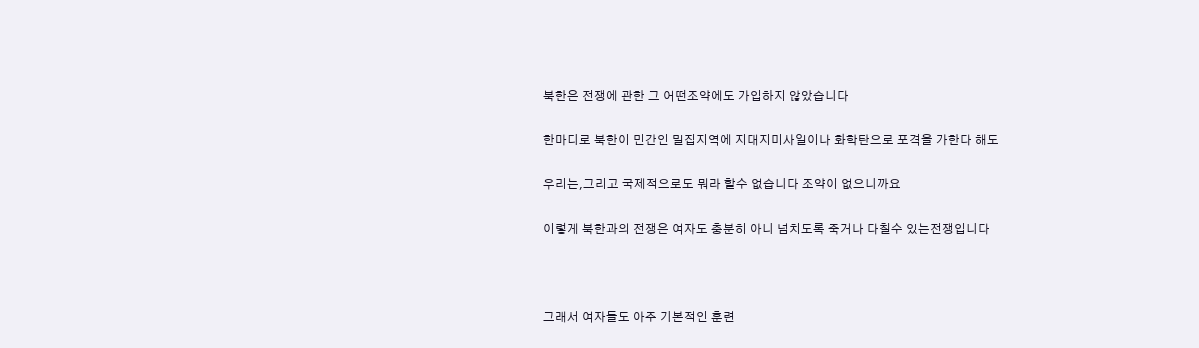북한은 전쟁에 관한 그 어떤조약에도 가입하지 않았습니다

한마디로 북한이 민간인 밀집지역에 지대지미사일이나 화학탄으로 포격을 가한다 해도

우리는,그리고 국제적으로도 뭐라 할수 없습니다 조약이 없으니까요

이렇게 북한과의 전쟁은 여자도 충분히 아니 넘치도록 죽거나 다칠수 있는전쟁입니다



그래서 여자들도 아주 기본적인 훈련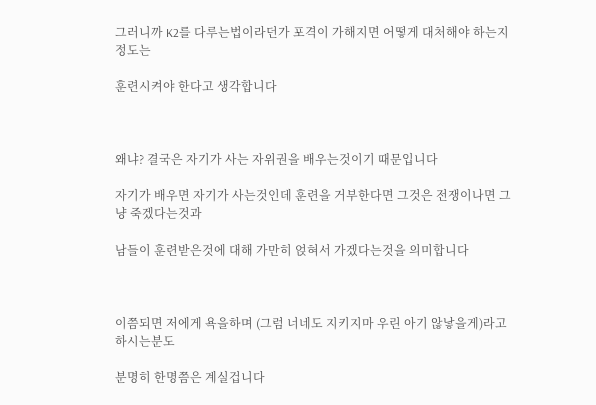그러니까 K2를 다루는법이라던가 포격이 가해지면 어떻게 대처해야 하는지 정도는

훈련시켜야 한다고 생각합니다



왜냐? 결국은 자기가 사는 자위권을 배우는것이기 때문입니다

자기가 배우면 자기가 사는것인데 훈련을 거부한다면 그것은 전쟁이나면 그냥 죽겠다는것과

남들이 훈련받은것에 대해 가만히 얹혀서 가겠다는것을 의미합니다



이쯤되면 저에게 욕을하며 (그럼 너네도 지키지마 우린 아기 않낳을게)라고 하시는분도

분명히 한명쯤은 계실겁니다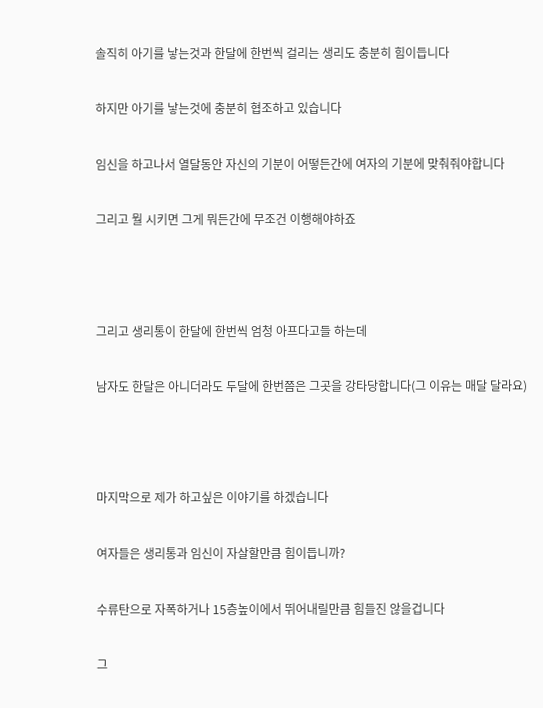솔직히 아기를 낳는것과 한달에 한번씩 걸리는 생리도 충분히 힘이듭니다

하지만 아기를 낳는것에 충분히 협조하고 있습니다

임신을 하고나서 열달동안 자신의 기분이 어떻든간에 여자의 기분에 맞춰줘야합니다

그리고 뭘 시키면 그게 뭐든간에 무조건 이행해야하죠



그리고 생리통이 한달에 한번씩 엄청 아프다고들 하는데

남자도 한달은 아니더라도 두달에 한번쯤은 그곳을 강타당합니다(그 이유는 매달 달라요)



마지막으로 제가 하고싶은 이야기를 하겠습니다

여자들은 생리통과 임신이 자살할만큼 힘이듭니까?

수류탄으로 자폭하거나 15층높이에서 뛰어내릴만큼 힘들진 않을겁니다

그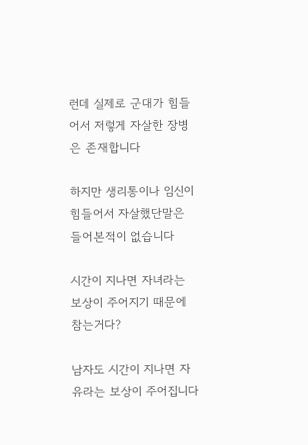런데 실제로 군대가 힘들어서 저렇게 자살한 장병은 존재합니다

하지만 생리통이나 임신이 힘들어서 자살했단말은 들어본적이 없습니다

시간이 지나면 자녀라는 보상이 주어지기 때문에 참는거다?

남자도 시간이 지나면 자유라는 보상이 주어집니다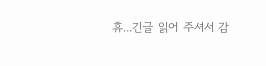휴...긴글 읽어 주셔서 감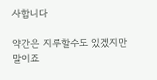사합니다

약간은 지루할수도 있겠지만 말이죠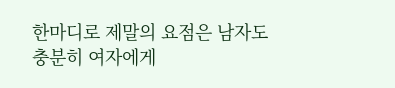한마디로 제말의 요점은 남자도 충분히 여자에게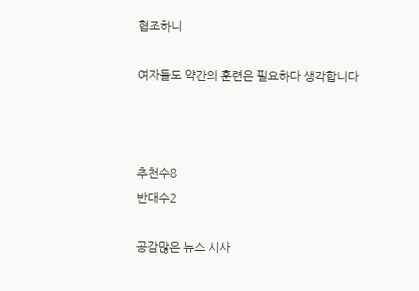협조하니

여자들도 약간의 훈련은 필요하다 생각합니다



추천수8
반대수2

공감많은 뉴스 시사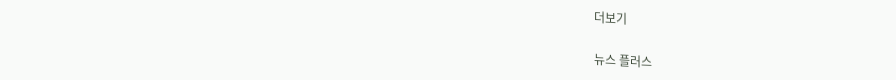더보기

뉴스 플러스